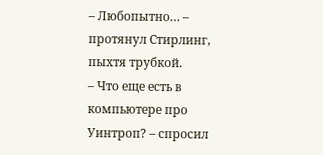– Любопытно… – протянул Стирлинг, пыхтя трубкой.
– Что еще есть в компьютере про Уинтроп? – спросил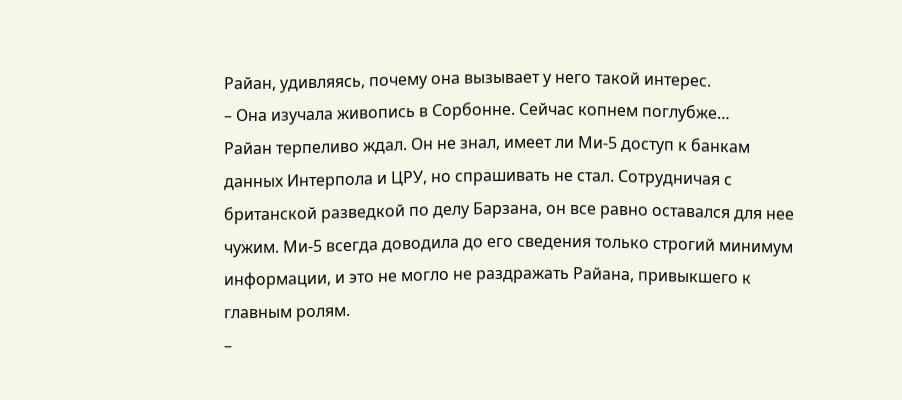Райан, удивляясь, почему она вызывает у него такой интерес.
– Она изучала живопись в Сорбонне. Сейчас копнем поглубже…
Райан терпеливо ждал. Он не знал, имеет ли Ми-5 доступ к банкам данных Интерпола и ЦРУ, но спрашивать не стал. Сотрудничая с британской разведкой по делу Барзана, он все равно оставался для нее чужим. Ми-5 всегда доводила до его сведения только строгий минимум информации, и это не могло не раздражать Райана, привыкшего к главным ролям.
–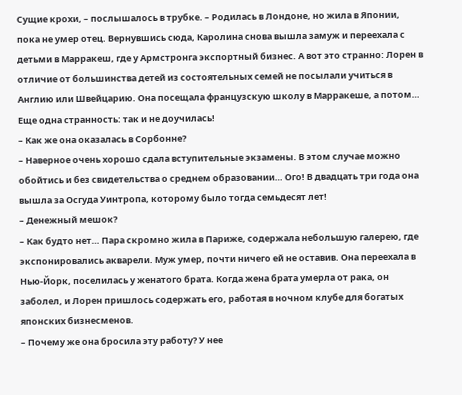Сущие крохи, – послышалось в трубке. – Родилась в Лондоне, но жила в Японии, пока не умер отец. Вернувшись сюда, Каролина снова вышла замуж и переехала с детьми в Марракеш, где у Армстронга экспортный бизнес. А вот это странно: Лорен в отличие от большинства детей из состоятельных семей не посылали учиться в Англию или Швейцарию. Она посещала французскую школу в Марракеше, а потом… Еще одна странность: так и не доучилась!
– Как же она оказалась в Сорбонне?
– Наверное очень хорошо сдала вступительные экзамены. В этом случае можно обойтись и без свидетельства о среднем образовании… Ого! В двадцать три года она вышла за Осгуда Уинтропа, которому было тогда семьдесят лет!
– Денежный мешок?
– Как будто нет… Пара скромно жила в Париже, содержала небольшую галерею, где экспонировались акварели. Муж умер, почти ничего ей не оставив. Она переехала в Нью-Йорк, поселилась у женатого брата. Когда жена брата умерла от рака, он заболел, и Лорен пришлось содержать его, работая в ночном клубе для богатых японских бизнесменов.
– Почему же она бросила эту работу? У нее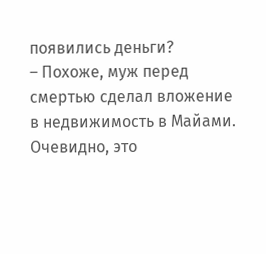появились деньги?
– Похоже, муж перед смертью сделал вложение в недвижимость в Майами. Очевидно, это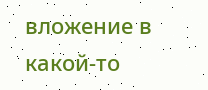вложение в какой-то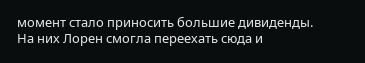момент стало приносить большие дивиденды. На них Лорен смогла переехать сюда и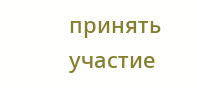принять участие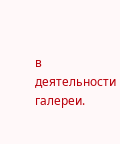в деятельности галереи.